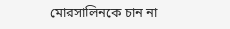মোরসালিনকে চান না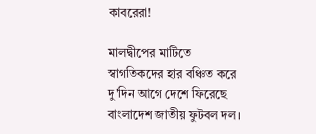কাবরেরা!

মালদ্বীপের মাটিতে স্বাগতিকদের হার বঞ্চিত করে দু'দিন আগে দেশে ফিরেছে বাংলাদেশ জাতীয় ফুটবল দল।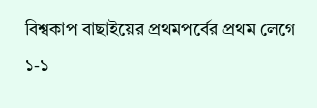বিশ্বকাপ বাছাইয়ের প্রথমপর্বের প্রথম লেগে ১-১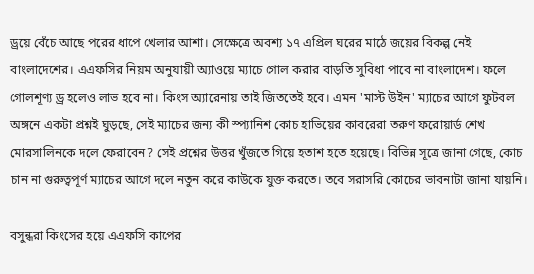ড্রয়ে বেঁচে আছে পরের ধাপে খেলার আশা। সেক্ষেত্রে অবশ্য ১৭ এপ্রিল ঘরের মাঠে জয়ের বিকল্প নেই বাংলাদেশের। এএফসির নিয়ম অনুযায়ী অ্যাওয়ে ম্যাচে গোল করার বাড়তি সুবিধা পাবে না বাংলাদেশ। ফলে গোলশূণ্য ড্র হলেও লাভ হবে না। কিংস অ্যারেনায় তাই জিততেই হবে। এমন 'মাস্ট উইন' ম্যাচের আগে ফুটবল অঙ্গনে একটা প্রশ্নই ঘুড়ছে, সেই ম্যাচের জন্য কী স্প্যানিশ কোচ হাভিয়ের কাবরেরা তরুণ ফরোয়ার্ড শেখ মোরসালিনকে দলে ফেরাবেন? সেই প্রশ্নের উত্তর খুঁজতে গিয়ে হতাশ হতে হয়েছে। বিভিন্ন সূত্রে জানা গেছে, কোচ চান না গুরুত্বপূর্ণ ম্যাচের আগে দলে নতুন করে কাউকে যুক্ত করতে। তবে সরাসরি কোচের ভাবনাটা জানা যায়নি।

বসুন্ধরা কিংসের হয়ে এএফসি কাপের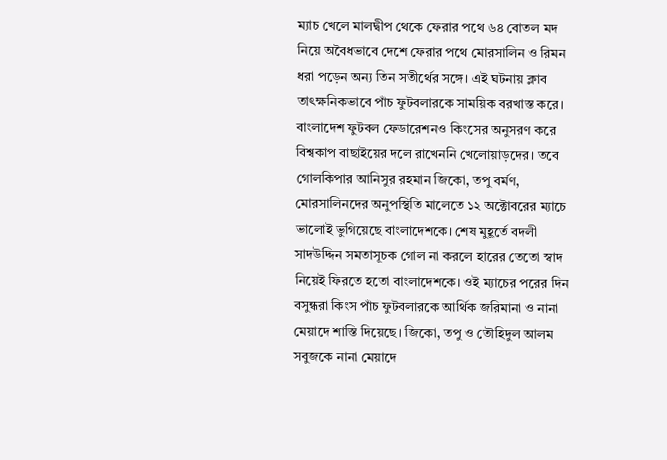ম্যাচ খেলে মালদ্বীপ থেকে ফেরার পথে ৬৪ বোতল মদ নিয়ে অবৈধভাবে দেশে ফেরার পথে মোরসালিন ও রিমন ধরা পড়েন অন্য তিন সতীর্থের সঙ্গে। এই ঘটনায় ক্লাব তাৎক্ষনিকভাবে পাঁচ ফুটবলারকে সাময়িক বরখাস্ত করে। বাংলাদেশ ফুটবল ফেডারেশনও কিংসের অনুসরণ করে বিশ্বকাপ বাছাইয়ের দলে রাখেননি খেলোয়াড়দের। তবে গোলকিপার আনিসুর রহমান জিকো, তপু বর্মণ, মোরসালিনদের অনুপস্থিতি মালেতে ১২ অক্টোবরের ম্যাচে ভালোই ভুগিয়েছে বাংলাদেশকে। শেষ মুহূর্তে বদলী সাদউদ্দিন সমতাসূচক গোল না করলে হারের তেতো স্বাদ নিয়েই ফিরতে হতো বাংলাদেশকে। ওই ম্যাচের পরের দিন বসুন্ধরা কিংস পাঁচ ফুটবলারকে আর্থিক জরিমানা ও নানা মেয়াদে শাস্তি দিয়েছে। জিকো, তপু ও তৌহিদুল আলম সবুজকে নানা মেয়াদে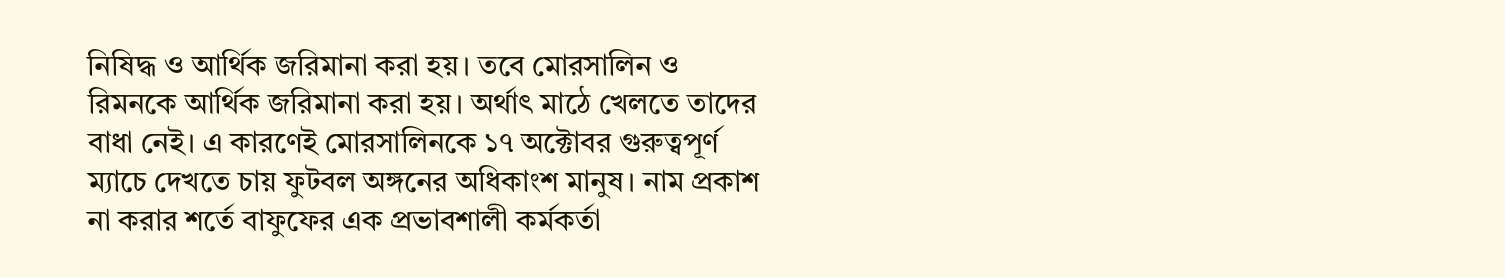নিষিদ্ধ ও আর্থিক জরিমানা করা হয়। তবে মোরসালিন ও রিমনকে আর্থিক জরিমানা করা হয়। অর্থাৎ মাঠে খেলতে তাদের বাধা নেই। এ কারণেই মোরসালিনকে ১৭ অক্টোবর গুরুত্বপূর্ণ ম্যাচে দেখতে চায় ফুটবল অঙ্গনের অধিকাংশ মানুষ। নাম প্রকাশ না করার শর্তে বাফুফের এক প্রভাবশালী কর্মকর্তা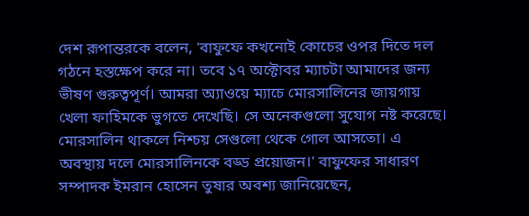দেশ রূপান্তরকে বলেন, 'বাফুফে কখনোই কোচের ওপর দিতে দল গঠনে হস্তক্ষেপ করে না। তবে ১৭ অক্টোবর ম্যাচটা আমাদের জন্য ভীষণ গুরুত্বপূর্ণ। আমরা অ্যাওয়ে ম্যাচে মোরসালিনের জায়গায় খেলা ফাহিমকে ভুগতে দেখেছি। সে অনেকগুলো সুযোগ নষ্ট করেছে। মোরসালিন থাকলে নিশ্চয় সেগুলো থেকে গোল আসতো। এ অবস্থায় দলে মোরসালিনকে বড্ড প্রয়োজন।' বাফুফের সাধারণ সম্পাদক ইমরান হোসেন তুষার অবশ্য জানিয়েছেন,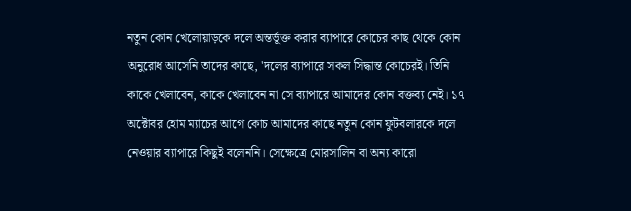নতুন কোন খেলোয়াড়কে দলে অন্তর্ভূক্ত করার ব্যাপারে কোচের কাছ থেকে কোন অনুরোধ আসেনি তাদের কাছে, 'দলের ব্যাপারে সকল সিদ্ধান্ত কোচেরই। তিনি কাকে খেলাবেন, কাকে খেলাবেন না সে ব্যাপারে আমাদের কোন বক্তব্য নেই। ১৭ অক্টোবর হোম ম্যাচের আগে কোচ আমাদের কাছে নতুন কোন ফুটবলারকে দলে নেওয়ার ব্যাপারে কিছুই বলেননি। সেক্ষেত্রে মোরসালিন বা অন্য কারো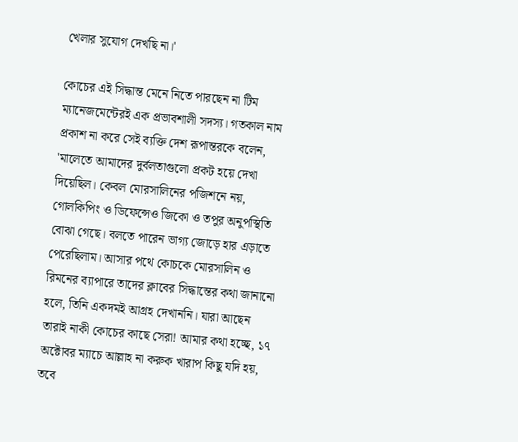খেলার সুযোগ দেখছি না।'

কোচের এই সিদ্ধান্ত মেনে নিতে পারছেন না টিম ম্যানেজমেন্টেরই এক প্রভাবশালী সদস্য। গতকাল নাম প্রকাশ না করে সেই ব্যক্তি দেশ রূপান্তরকে বলেন, 'মালেতে আমাদের দুর্বলতাগুলো প্রকট হয়ে দেখা দিয়েছিল। কেবল মোরসালিনের পজিশনে নয়, গোলকিপিং ও ডিফেন্সেও জিকো ও তপুর অনুপস্থিতি বোঝা গেছে। বলতে পারেন ভাগ্য জোড়ে হার এড়াতে পেরেছিলাম। আসার পথে কোচকে মোরসালিন ও রিমনের ব্যাপারে তাদের ক্লাবের সিদ্ধান্তের কথা জানানো হলে, তিনি একদমই আগ্রহ দেখাননি। যারা আছেন তারাই নাকী কোচের কাছে সেরা! আমার কথা হচ্ছে, ১৭ অক্টোবর ম্যাচে আল্লাহ না করুক খারাপ কিছু যদি হয়, তবে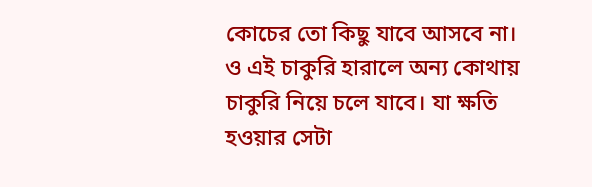কোচের তো কিছু যাবে আসবে না। ও এই চাকুরি হারালে অন্য কোথায় চাকুরি নিয়ে চলে যাবে। যা ক্ষতি হওয়ার সেটা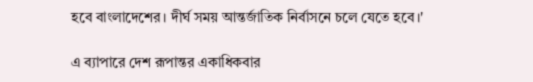হবে বাংলাদেশের। দীর্ঘ সময় আন্তর্জাতিক নির্বাসনে চলে যেতে হবে।'

এ ব্যাপারে দেশ রূপান্তর একাধিকবার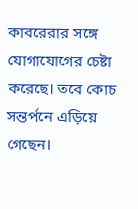কাবরেরার সঙ্গে যোগাযোগের চেষ্টা করেছে। তবে কোচ সন্তর্পনে এড়িয়ে গেছেন।